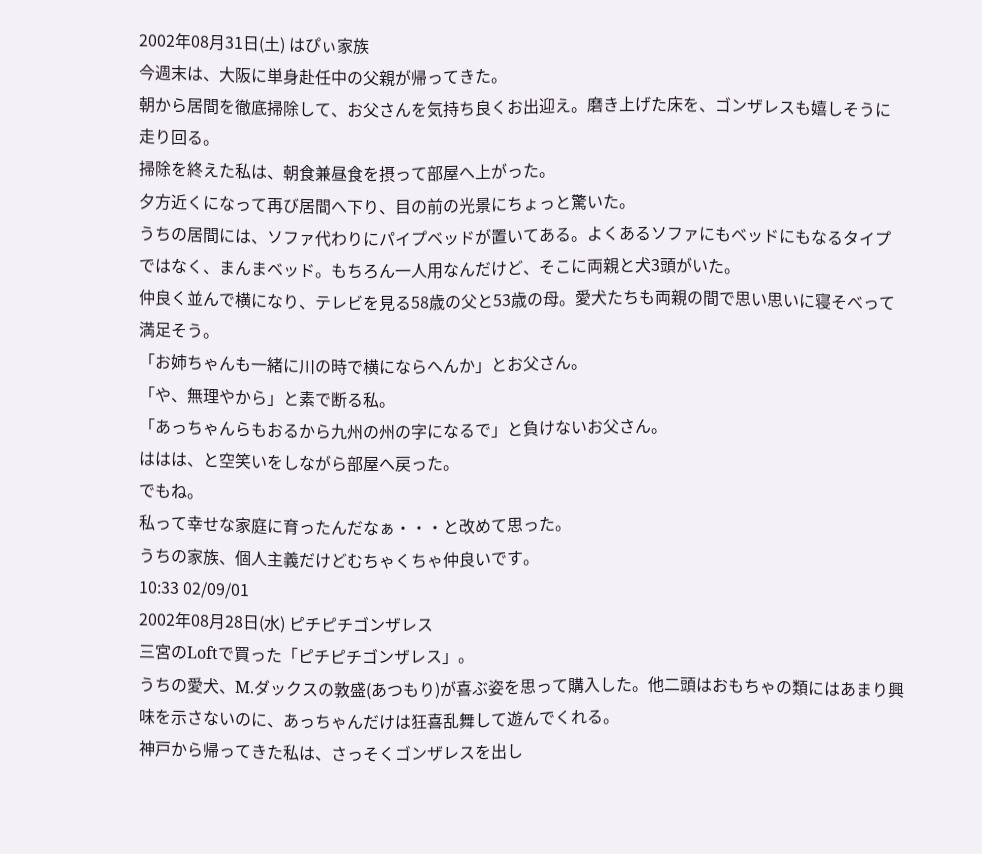2002年08月31日(土) はぴぃ家族
今週末は、大阪に単身赴任中の父親が帰ってきた。
朝から居間を徹底掃除して、お父さんを気持ち良くお出迎え。磨き上げた床を、ゴンザレスも嬉しそうに走り回る。
掃除を終えた私は、朝食兼昼食を摂って部屋へ上がった。
夕方近くになって再び居間へ下り、目の前の光景にちょっと驚いた。
うちの居間には、ソファ代わりにパイプベッドが置いてある。よくあるソファにもベッドにもなるタイプではなく、まんまベッド。もちろん一人用なんだけど、そこに両親と犬3頭がいた。
仲良く並んで横になり、テレビを見る58歳の父と53歳の母。愛犬たちも両親の間で思い思いに寝そべって満足そう。
「お姉ちゃんも一緒に川の時で横にならへんか」とお父さん。
「や、無理やから」と素で断る私。
「あっちゃんらもおるから九州の州の字になるで」と負けないお父さん。
ははは、と空笑いをしながら部屋へ戻った。
でもね。
私って幸せな家庭に育ったんだなぁ・・・と改めて思った。
うちの家族、個人主義だけどむちゃくちゃ仲良いです。
10:33 02/09/01
2002年08月28日(水) ピチピチゴンザレス
三宮のLoftで買った「ピチピチゴンザレス」。
うちの愛犬、M.ダックスの敦盛(あつもり)が喜ぶ姿を思って購入した。他二頭はおもちゃの類にはあまり興味を示さないのに、あっちゃんだけは狂喜乱舞して遊んでくれる。
神戸から帰ってきた私は、さっそくゴンザレスを出し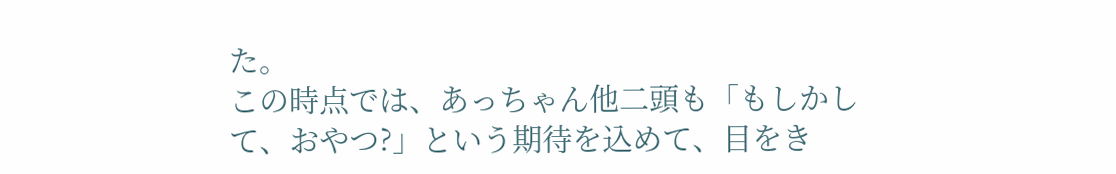た。
この時点では、あっちゃん他二頭も「もしかして、おやつ?」という期待を込めて、目をき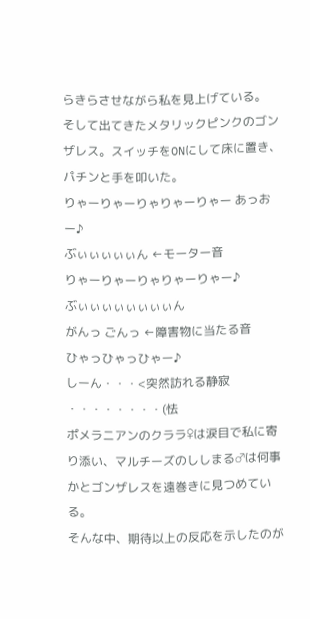らきらさせながら私を見上げている。
そして出てきたメタリックピンクのゴンザレス。スイッチをONにして床に置き、パチンと手を叩いた。
りゃーりゃーりゃりゃーりゃー あっおー♪
ぶぃぃぃぃぃん ←モーター音
りゃーりゃーりゃりゃーりゃー♪
ぶぃぃぃぃぃぃぃぃん
がんっ ごんっ ←障害物に当たる音
ひゃっひゃっひゃー♪
しーん・・・<突然訪れる静寂
・・・・・・・・(怯
ポメラニアンのクララ♀は涙目で私に寄り添い、マルチーズのししまる♂は何事かとゴンザレスを遠巻きに見つめている。
そんな中、期待以上の反応を示したのが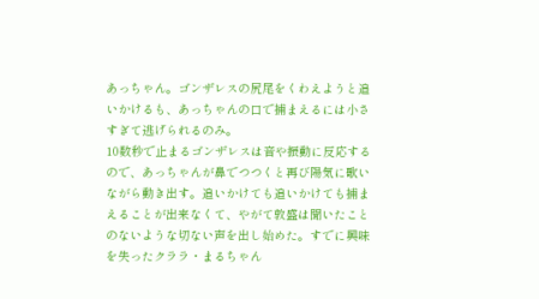あっちゃん。ゴンザレスの尻尾をくわえようと追いかけるも、あっちゃんの口で捕まえるには小さすぎて逃げられるのみ。
10数秒で止まるゴンザレスは音や振動に反応するので、あっちゃんが鼻でつつくと再び陽気に歌いながら動き出す。追いかけても追いかけても捕まえることが出来なくて、やがて敦盛は聞いたことのないような切ない声を出し始めた。すでに興味を失ったクララ・まるちゃん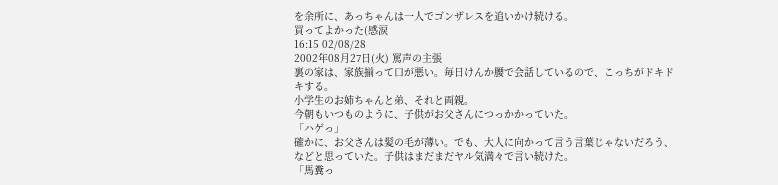を余所に、あっちゃんは一人でゴンザレスを追いかけ続ける。
買ってよかった(感涙
16:15 02/08/28
2002年08月27日(火) 罵声の主張
裏の家は、家族揃って口が悪い。毎日けんか腰で会話しているので、こっちがドキドキする。
小学生のお姉ちゃんと弟、それと両親。
今朝もいつものように、子供がお父さんにつっかかっていた。
「ハゲっ」
確かに、お父さんは髪の毛が薄い。でも、大人に向かって言う言葉じゃないだろう、などと思っていた。子供はまだまだヤル気満々で言い続けた。
「馬糞っ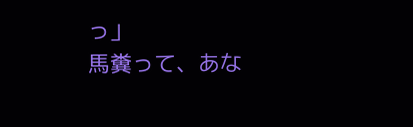っ」
馬糞って、あな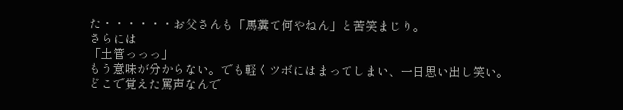た・・・・・・お父さんも「馬糞て何やねん」と苦笑まじり。
さらには
「土管っっっ」
もう意味が分からない。でも軽くツボにはまってしまい、一日思い出し笑い。
どこで覚えた罵声なんで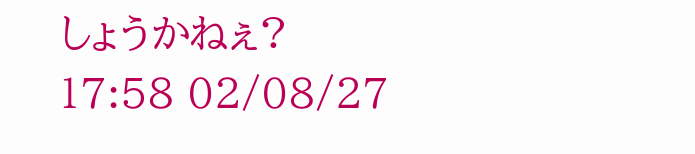しょうかねぇ?
17:58 02/08/27